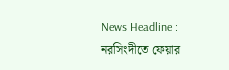News Headline :
নরসিংদীতে ফেয়ার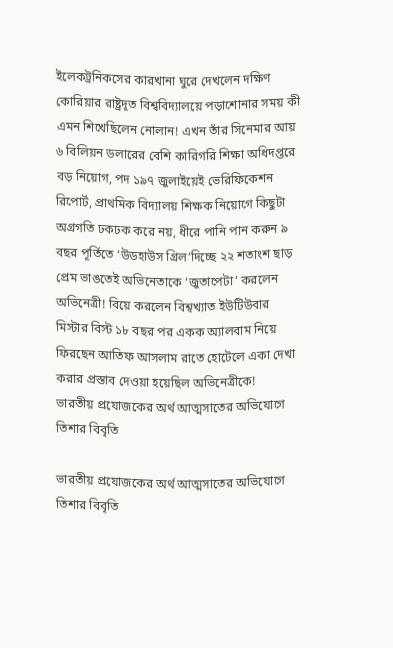ইলেকট্রনিকসের কারখানা ঘুরে দেখলেন দক্ষিণ কোরিয়ার রাষ্ট্রদূত বিশ্ববিদ্যালয়ে পড়াশোনার সময় কী এমন শিখেছিলেন নোলান! এখন তাঁর সিনেমার আয় ৬ বিলিয়ন ডলারের বেশি কারিগরি শিক্ষা অধিদপ্তরে বড় নিয়োগ, পদ ১৯৭ জুলাইয়েই ভেরিফিকেশন রিপোর্ট, প্রাথমিক বিদ্যালয় শিক্ষক নিয়োগে কিছুটা অগ্রগতি ঢকঢক করে নয়, ধীরে পানি পান করুন ৯ বছর পূর্তিতে ‘উডহাউস গ্রিল’দিচ্ছে ২২ শতাংশ ছাড় প্রেম ভাঙতেই অভিনেতাকে ‘জুতাপেটা’ করলেন অভিনেত্রী! বিয়ে করলেন বিশ্বখ্যাত ইউটিউবার মিস্টার বিস্ট ১৮ বছর পর একক অ্যালবাম নিয়ে ফিরছেন আতিফ আসলাম রাতে হোটেলে একা দেখা করার প্রস্তাব দেওয়া হয়েছিল অভিনেত্রীকে!
ভারতীয় প্রযোজকের অর্থ আত্মসাতের অভিযোগে তিশার বিবৃতি

ভারতীয় প্রযোজকের অর্থ আত্মসাতের অভিযোগে তিশার বিবৃতি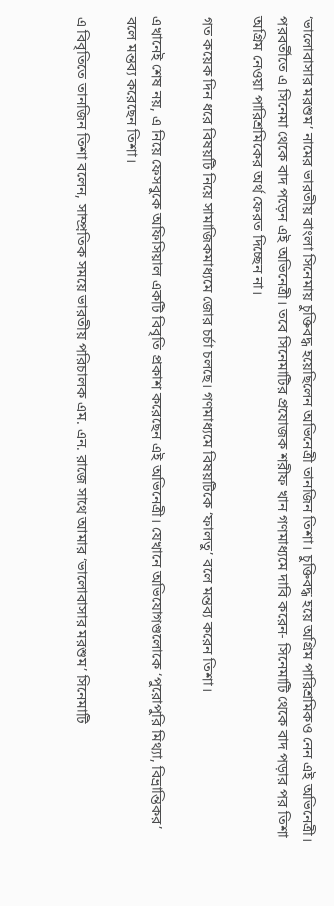‘ভালোবাসার মরশুম’ নামের ভারতীয় বাংলা সিনেমায় চুক্তিবদ্ধ হয়েছিলেন অভিনেত্রী তানজিন তিশা। চুক্তিবদ্ধ হয়ে অগ্রিম পারিশ্রমিকও নেন এই অভিনেত্রী। পরবর্তীতে এ সিনেমা থেকে বাদ পড়েন এই অভিনেত্রী। তবে সিনেমাটির প্রযোজক শরীফ খান গণমাধ্যমে দাবি করেন- সিনেমাটি থেকে বাদ পড়ার পর তিশা অগ্রিম নেওয়া পারিশ্রমিকের অর্থ ফেরত দিচ্ছেন না।

গত কয়েক দিন ধরে বিষয়টি নিয়ে সামাজিকমাধ্যমে জোর চর্চা চলছে। গণমাধ্যমে বিষয়টিকে ‘ফালতু’ বলে মন্তব্য করেন তিশা।

এখানেই শেষ নয়, এ নিয়ে ফেসবুকে অফিসিয়াল একটি বিবৃতি প্রকাশ করেছেন এই অভিনেত্রী। যেখানে অভিযোগগুলোকে ‘পুরোপুরি মিথ্যা, বিভ্রান্তিকর’ বলে মন্তব্য করেছেন তিশা।

এ বিবৃতিতে তানজিন তিশা বলেন, সাম্প্রতিক সময়ে ভারতীয় পরিচালক এম. এন. রাজে সাথে আমার ‘ভালোবাসার মরশুম’ সিনেমাটি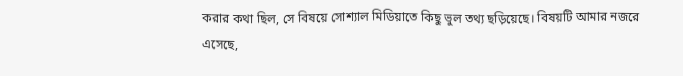করার কথা ছিল, সে বিষয়ে সোশ্যাল মিডিয়াতে কিছু ভুল তথ্য ছড়িয়েছে। বিষয়টি আমার নজরে এসেছে,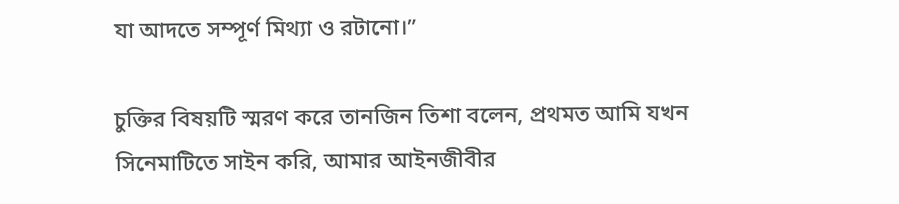যা আদতে সম্পূর্ণ মিথ্যা ও রটানো।”

চুক্তির বিষয়টি স্মরণ করে তানজিন তিশা বলেন, প্রথমত আমি যখন সিনেমাটিতে সাইন করি, আমার আইনজীবীর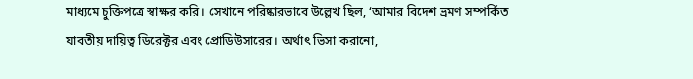মাধ্যমে চুক্তিপত্রে স্বাক্ষর করি। সেখানে পরিষ্কারভাবে উল্লেখ ছিল, ‘আমার বিদেশ ভ্রমণ সম্পর্কিত যাবতীয় দায়িত্ব ডিরেক্টর এবং প্রোডিউসারের। অর্থাৎ ভিসা করানো,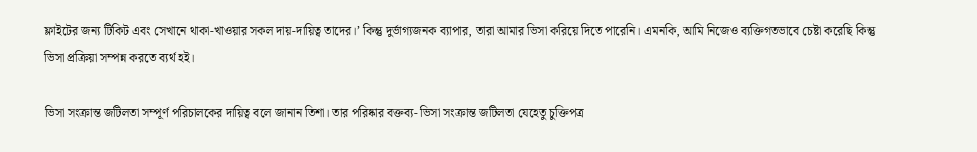ফ্লাইটের জন্য টিকিট এবং সেখানে থাকা-খাওয়ার সকল দায়-দায়িত্ব তাদের।’ কিন্তু দুর্ভাগ্যজনক ব্যাপার, তারা আমার ভিসা করিয়ে দিতে পারেনি। এমনকি, আমি নিজেও ব্যক্তিগতভাবে চেষ্টা করেছি কিন্তু ভিসা প্রক্রিয়া সম্পন্ন করতে ব্যর্থ হই।

ভিসা সংক্রান্ত জটিলতা সম্পূর্ণ পরিচালকের দায়িত্ব বলে জানান তিশা। তার পরিষ্কার বক্তব্য- ভিসা সংক্রান্ত জটিলতা যেহেতু চুক্তিপত্র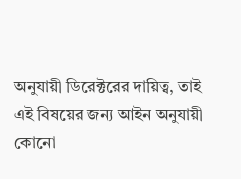অনুযায়ী ডিরেক্টরের দায়িত্ব, তাই এই বিষয়ের জন্য আইন অনুযায়ী কোনো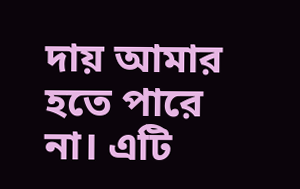দায় আমার হতে পারে না। এটি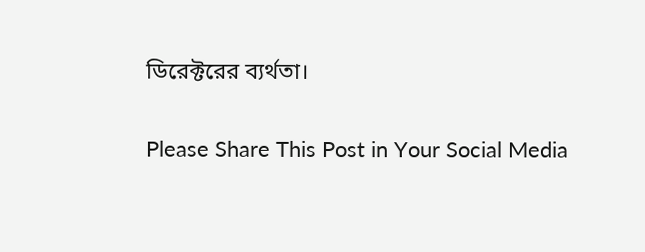ডিরেক্টরের ব্যর্থতা।

Please Share This Post in Your Social Media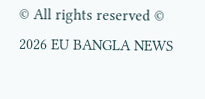© All rights reserved © 2026 EU BANGLA NEWS